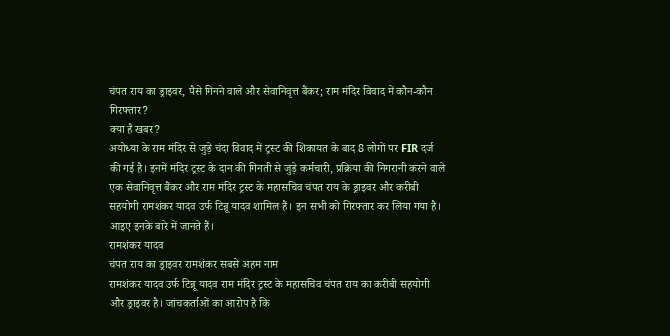चंपत राय का ड्राइवर, पैसे गिनने वाले और सेवानिवृत्त बैंकर; राम मंदिर विवाद में कौन-कौन गिरफ्तार?
क्या है खबर?
अयोध्या के राम मंदिर से जुड़े चंदा विवाद में ट्रस्ट की शिकायत के बाद 8 लोगों पर FIR दर्ज की गई है। इनमें मंदिर ट्रस्ट के दान की गिनती से जुड़े कर्मचारी, प्रक्रिया की निगरानी करने वाले एक सेवानिवृत्त बैंकर और राम मंदिर ट्रस्ट के महासचिव चंपत राय के ड्राइवर और करीबी सहयोगी रामशंकर यादव उर्फ टिन्नू यादव शामिल हैं। इन सभी को गिरफ्तार कर लिया गया है। आइए इनके बारे में जानते हैं।
रामशंकर यादव
चंपत राय का ड्राइवर रामशंकर सबसे अहम नाम
रामशंकर यादव उर्फ टिन्नू यादव राम मंदिर ट्रस्ट के महासचिव चंपत राय का करीबी सहयोगी और ड्राइवर है। जांचकर्ताओं का आरोप है कि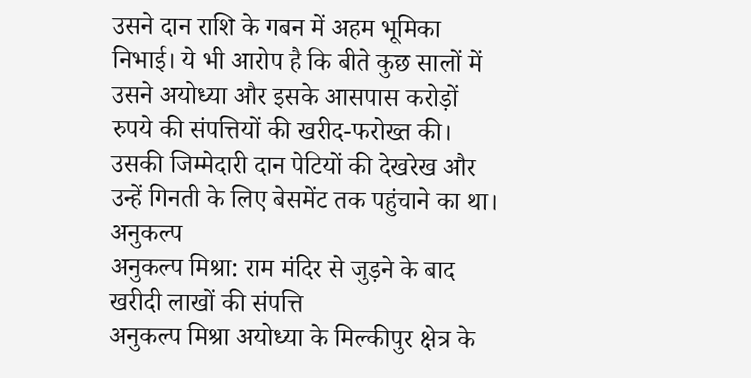उसने दान राशि के गबन में अहम भूमिका निभाई। ये भी आरोप है कि बीते कुछ सालों में उसने अयोध्या और इसके आसपास करोड़ों रुपये की संपत्तियों की खरीद-फरोख्त की। उसकी जिम्मेदारी दान पेटियों की देखरेख और उन्हें गिनती के लिए बेसमेंट तक पहुंचाने का था।
अनुकल्प
अनुकल्प मिश्रा: राम मंदिर से जुड़ने के बाद खरीदी लाखों की संपत्ति
अनुकल्प मिश्रा अयोध्या के मिल्कीपुर क्षेत्र के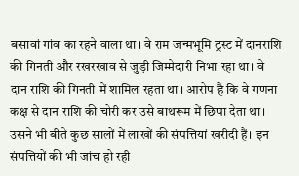बसावां गांव का रहने वाला था। वे राम जन्मभूमि ट्रस्ट में दानराशि की गिनती और रखरखाव से जुड़ी जिम्मेदारी निभा रहा था। वे दान राशि की गिनती में शामिल रहता था। आरोप है कि वे गणना कक्ष से दान राशि की चोरी कर उसे बाथरूम में छिपा देता था। उसने भी बीते कुछ सालों में लाखों की संपत्तियां खरीदी हैं। इन संपत्तियों की भी जांच हो रही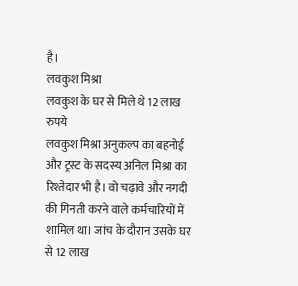है।
लवकुश मिश्रा
लवकुश के घर से मिले थे 12 लाख रुपये
लवकुश मिश्रा अनुकल्प का बहनोई और ट्रस्ट के सदस्य अनिल मिश्रा का रिश्तेदार भी है। वो चढ़ावे और नगदी की गिनती करने वाले कर्मचारियों में शामिल था। जांच के दौरान उसके घर से 12 लाख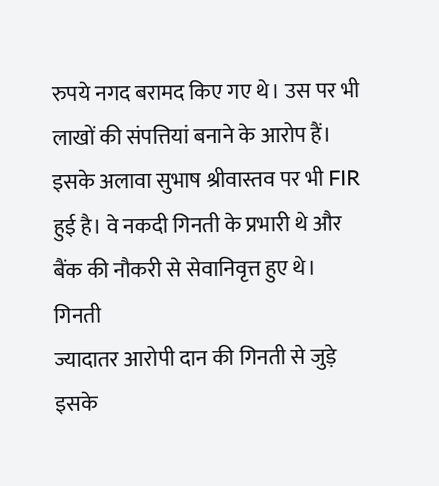रुपये नगद बरामद किए गए थे। उस पर भी लाखों की संपत्तियां बनाने के आरोप हैं। इसके अलावा सुभाष श्रीवास्तव पर भी FIR हुई है। वे नकदी गिनती के प्रभारी थे और बैंक की नौकरी से सेवानिवृत्त हुए थे।
गिनती
ज्यादातर आरोपी दान की गिनती से जुड़े
इसके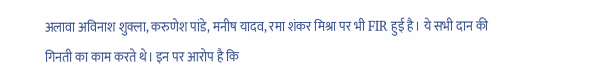अलावा अविनाश शुक्ला, करुणेश पांडे, मनीष यादव, रमा शंकर मिश्रा पर भी FIR हुई है। ये सभी दान की गिनती का काम करते थे। इन पर आरोप है कि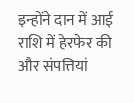इन्होंने दान में आई राशि में हेरफेर की और संपत्तियां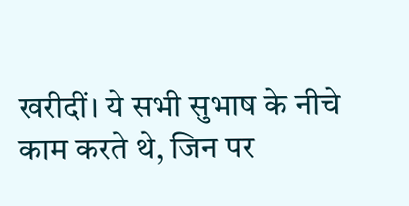खरीदीं। ये सभी सुभाष के नीचे काम करते थे, जिन पर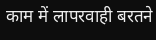काम में लापरवाही बरतने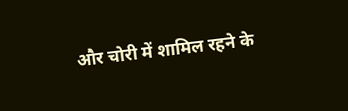और चोरी में शामिल रहने के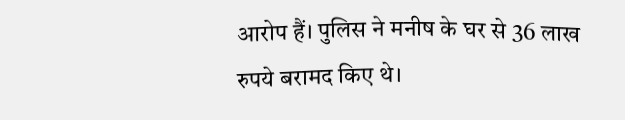आरोप हैं। पुलिस ने मनीष के घर से 36 लाख रुपये बरामद किए थे।